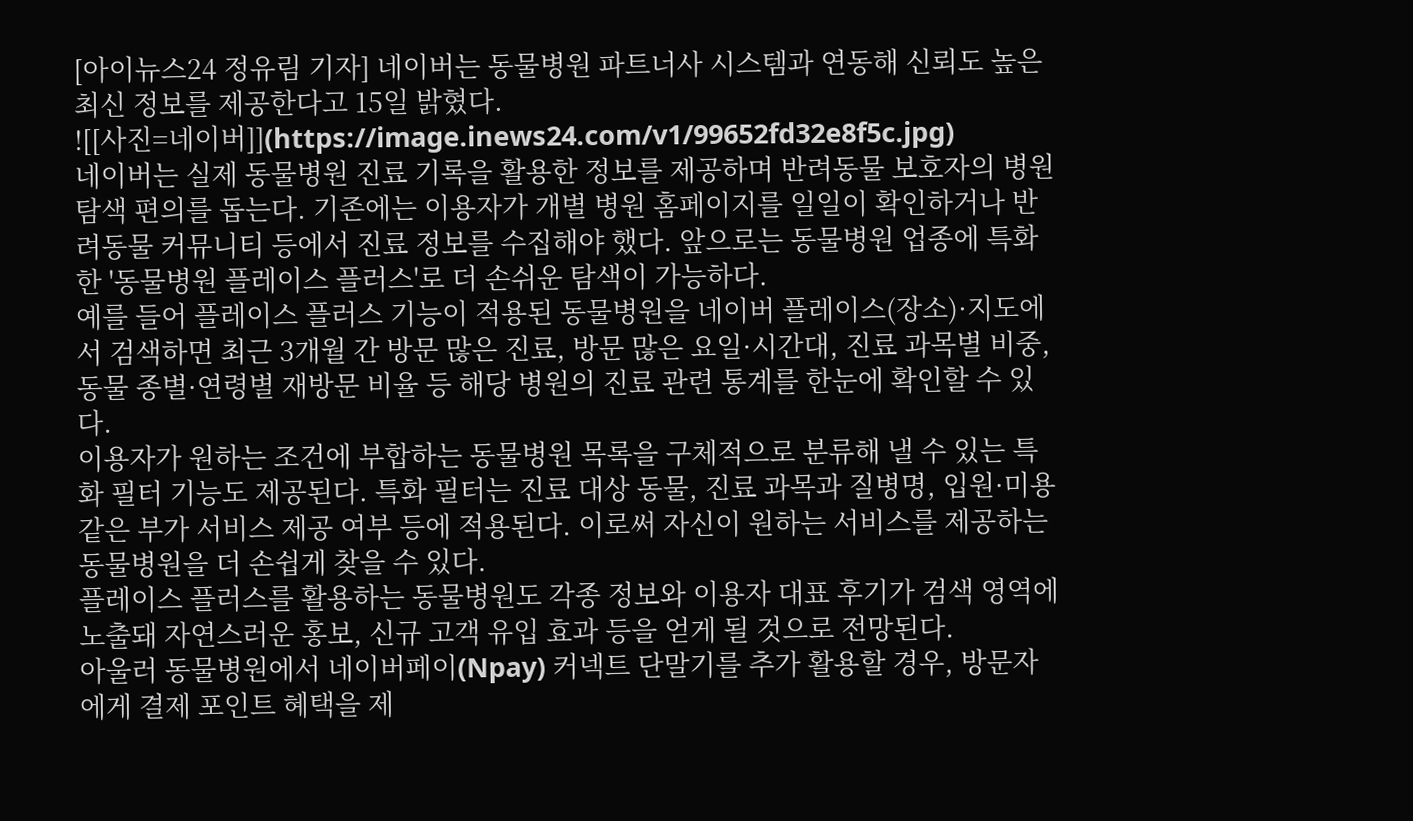[아이뉴스24 정유림 기자] 네이버는 동물병원 파트너사 시스템과 연동해 신뢰도 높은 최신 정보를 제공한다고 15일 밝혔다.
![[사진=네이버]](https://image.inews24.com/v1/99652fd32e8f5c.jpg)
네이버는 실제 동물병원 진료 기록을 활용한 정보를 제공하며 반려동물 보호자의 병원 탐색 편의를 돕는다. 기존에는 이용자가 개별 병원 홈페이지를 일일이 확인하거나 반려동물 커뮤니티 등에서 진료 정보를 수집해야 했다. 앞으로는 동물병원 업종에 특화한 '동물병원 플레이스 플러스'로 더 손쉬운 탐색이 가능하다.
예를 들어 플레이스 플러스 기능이 적용된 동물병원을 네이버 플레이스(장소)·지도에서 검색하면 최근 3개월 간 방문 많은 진료, 방문 많은 요일·시간대, 진료 과목별 비중, 동물 종별·연령별 재방문 비율 등 해당 병원의 진료 관련 통계를 한눈에 확인할 수 있다.
이용자가 원하는 조건에 부합하는 동물병원 목록을 구체적으로 분류해 낼 수 있는 특화 필터 기능도 제공된다. 특화 필터는 진료 대상 동물, 진료 과목과 질병명, 입원·미용 같은 부가 서비스 제공 여부 등에 적용된다. 이로써 자신이 원하는 서비스를 제공하는 동물병원을 더 손쉽게 찾을 수 있다.
플레이스 플러스를 활용하는 동물병원도 각종 정보와 이용자 대표 후기가 검색 영역에 노출돼 자연스러운 홍보, 신규 고객 유입 효과 등을 얻게 될 것으로 전망된다.
아울러 동물병원에서 네이버페이(Npay) 커넥트 단말기를 추가 활용할 경우, 방문자에게 결제 포인트 혜택을 제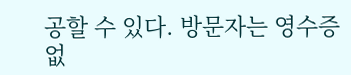공할 수 있다. 방문자는 영수증 없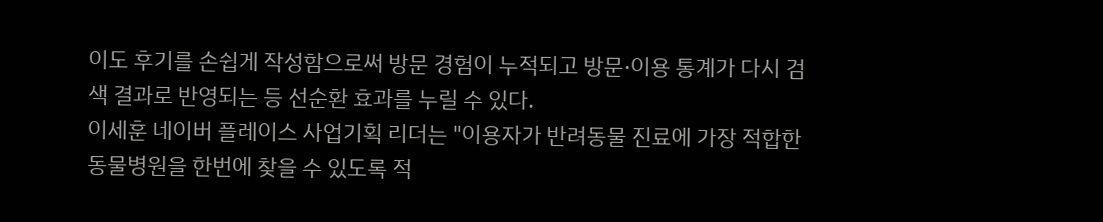이도 후기를 손쉽게 작성함으로써 방문 경험이 누적되고 방문·이용 통계가 다시 검색 결과로 반영되는 등 선순환 효과를 누릴 수 있다.
이세훈 네이버 플레이스 사업기획 리더는 "이용자가 반려동물 진료에 가장 적합한 동물병원을 한번에 찾을 수 있도록 적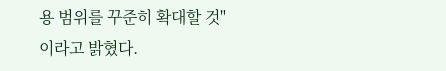용 범위를 꾸준히 확대할 것"이라고 밝혔다.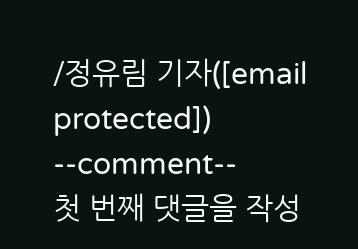/정유림 기자([email protected])
--comment--
첫 번째 댓글을 작성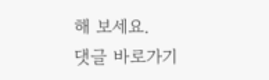해 보세요.
댓글 바로가기